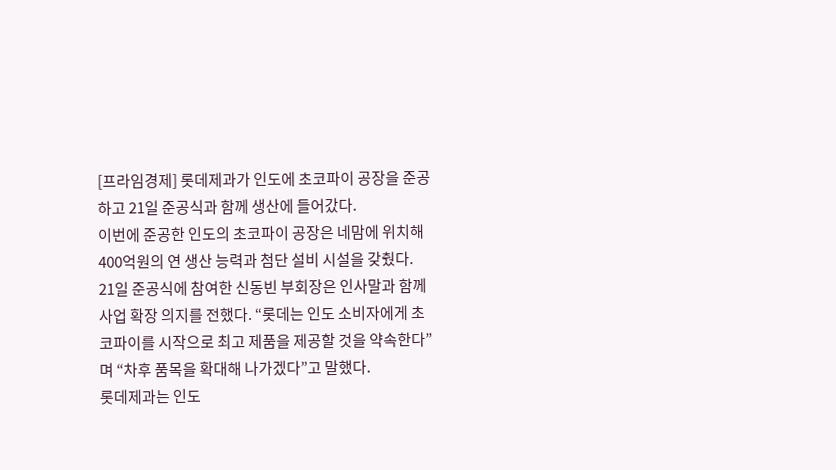[프라임경제] 롯데제과가 인도에 초코파이 공장을 준공하고 21일 준공식과 함께 생산에 들어갔다.
이번에 준공한 인도의 초코파이 공장은 네맘에 위치해 400억원의 연 생산 능력과 첨단 설비 시설을 갖췄다.
21일 준공식에 참여한 신동빈 부회장은 인사말과 함께 사업 확장 의지를 전했다. “롯데는 인도 소비자에게 초코파이를 시작으로 최고 제품을 제공할 것을 약속한다”며 “차후 품목을 확대해 나가겠다”고 말했다.
롯데제과는 인도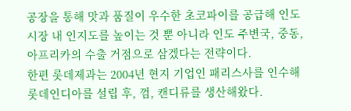공장을 통해 맛과 품질이 우수한 초코파이를 공급해 인도 시장 내 인지도를 높이는 것 뿐 아니라 인도 주변국, 중동, 아프리카의 수출 거점으로 삼겠다는 전략이다.
한편 롯데제과는 2004년 현지 기업인 패리스사를 인수해 롯데인디아를 설립 후, 껌, 캔디류를 생산해왔다.